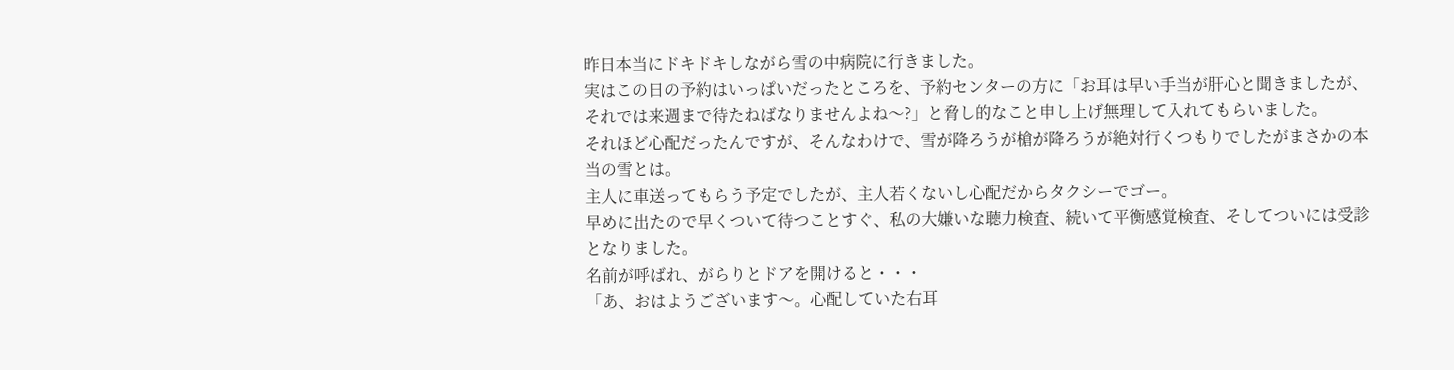昨日本当にドキドキしながら雪の中病院に行きました。
実はこの日の予約はいっぱいだったところを、予約センターの方に「お耳は早い手当が肝心と聞きましたが、それでは来週まで待たねばなりませんよね〜?」と脅し的なこと申し上げ無理して入れてもらいました。
それほど心配だったんですが、そんなわけで、雪が降ろうが槍が降ろうが絶対行くつもりでしたがまさかの本当の雪とは。
主人に車送ってもらう予定でしたが、主人若くないし心配だからタクシーでゴー。
早めに出たので早くついて待つことすぐ、私の大嫌いな聴力検査、続いて平衡感覚検査、そしてついには受診となりました。
名前が呼ばれ、がらりとドアを開けると・・・
「あ、おはようございます〜。心配していた右耳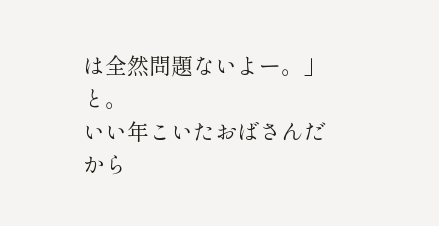は全然問題ないよー。」と。
いい年こいたおばさんだから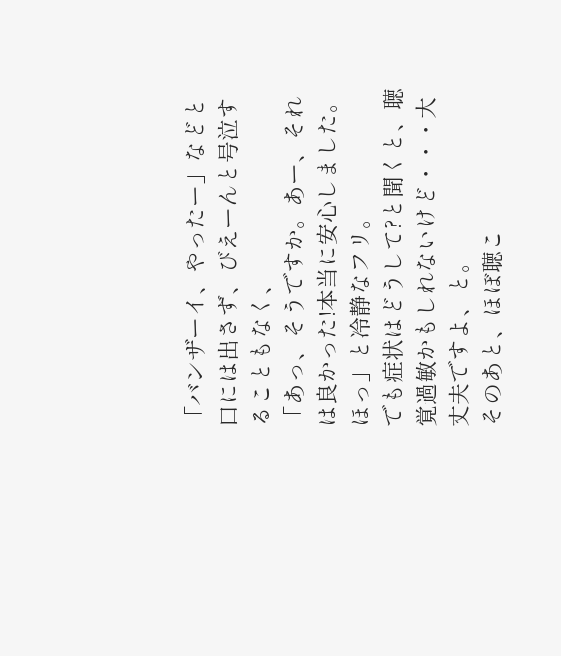「バンザーイ、やったー」などと口には出さず、びえーんと号泣することもなく、
「あっ、そうですか。あー、それは良かった!本当に安心しました。ほっ」と冷静なフリ。
でも症状はどうして?と聞くと、聴覚過敏かもしれないけど・・・大丈夫ですよ、と。
そのあと、ほぼ聴こ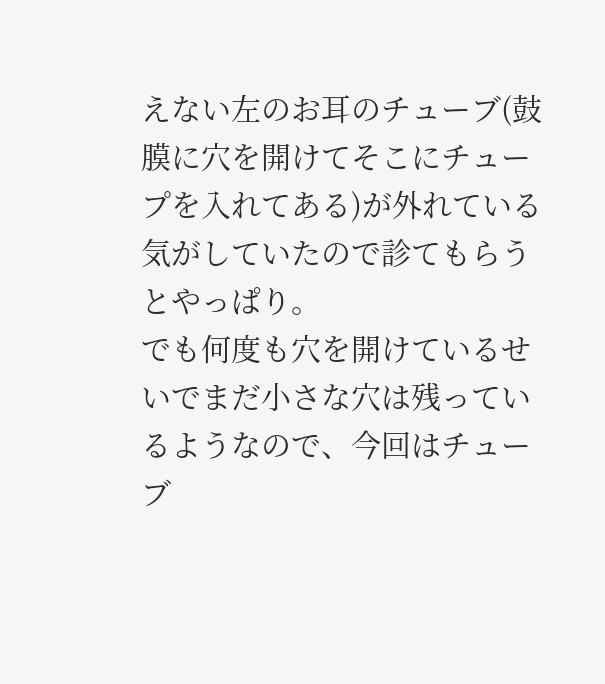えない左のお耳のチューブ(鼓膜に穴を開けてそこにチュープを入れてある)が外れている気がしていたので診てもらうとやっぱり。
でも何度も穴を開けているせいでまだ小さな穴は残っているようなので、今回はチューブ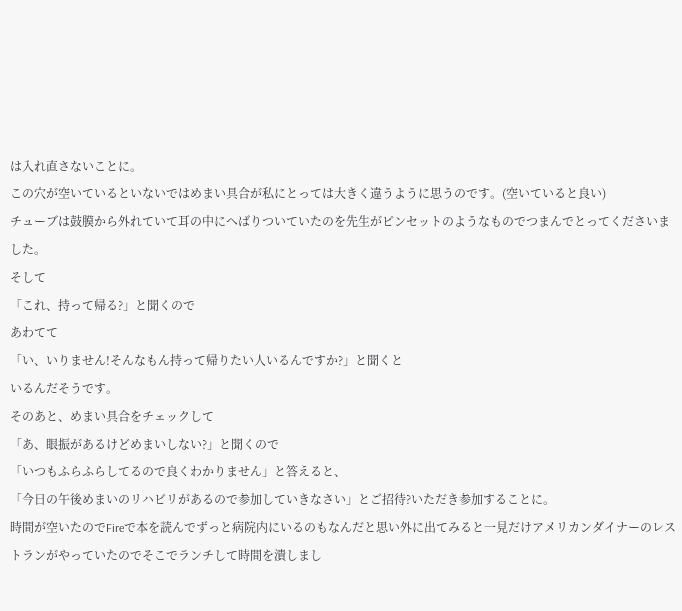は入れ直さないことに。
この穴が空いているといないではめまい具合が私にとっては大きく違うように思うのです。(空いていると良い)
チューブは鼓膜から外れていて耳の中にへばりついていたのを先生がピンセットのようなものでつまんでとってくださいました。
そして
「これ、持って帰る?」と聞くので
あわてて
「い、いりません!そんなもん持って帰りたい人いるんですか?」と聞くと
いるんだそうです。
そのあと、めまい具合をチェックして
「あ、眼振があるけどめまいしない?」と聞くので
「いつもふらふらしてるので良くわかりません」と答えると、
「今日の午後めまいのリハビリがあるので参加していきなさい」とご招待?いただき参加することに。
時間が空いたのでFireで本を読んでずっと病院内にいるのもなんだと思い外に出てみると一見だけアメリカンダイナーのレストランがやっていたのでそこでランチして時間を潰しまし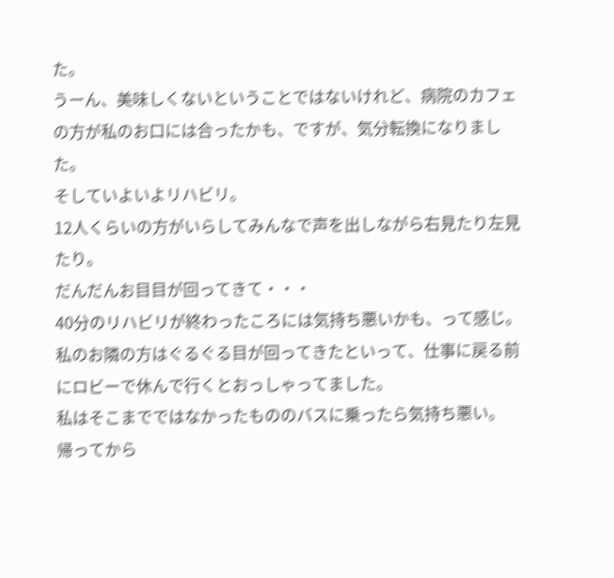た。
うーん、美味しくないということではないけれど、病院のカフェの方が私のお口には合ったかも、ですが、気分転換になりました。
そしていよいよリハビリ。
12人くらいの方がいらしてみんなで声を出しながら右見たり左見たり。
だんだんお目目が回ってきて・・・
40分のリハビリが終わったころには気持ち悪いかも、って感じ。
私のお隣の方はぐるぐる目が回ってきたといって、仕事に戻る前にロビーで休んで行くとおっしゃってました。
私はそこまでではなかったもののバスに乗ったら気持ち悪い。
帰ってから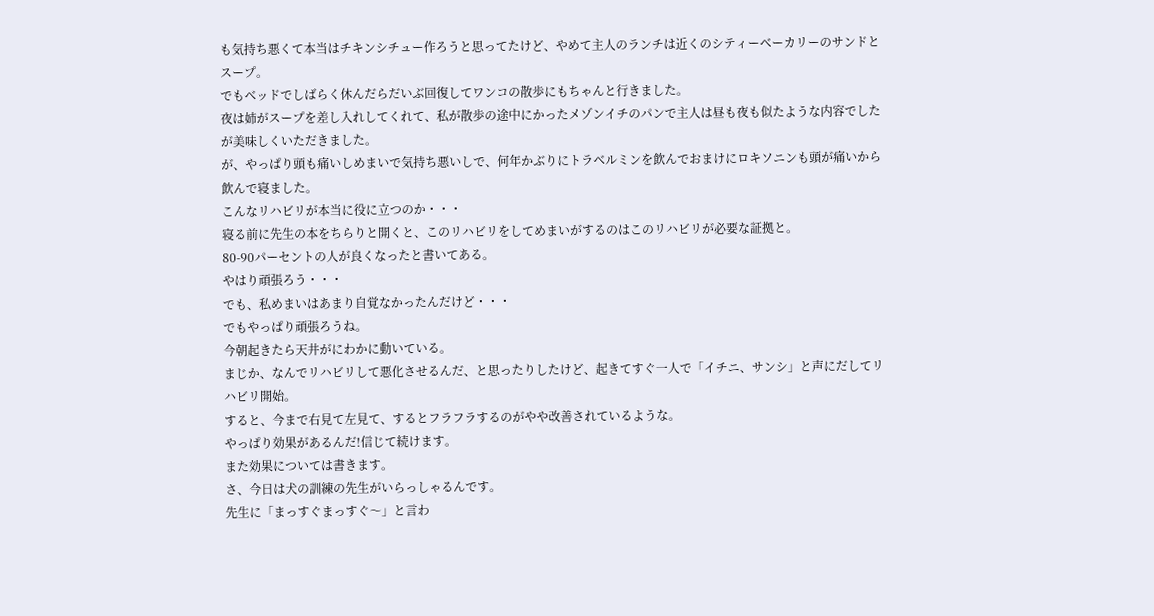も気持ち悪くて本当はチキンシチュー作ろうと思ってたけど、やめて主人のランチは近くのシティーベーカリーのサンドとスープ。
でもベッドでしばらく休んだらだいぶ回復してワンコの散歩にもちゃんと行きました。
夜は姉がスープを差し入れしてくれて、私が散歩の途中にかったメゾンイチのパンで主人は昼も夜も似たような内容でしたが美味しくいただきました。
が、やっぱり頭も痛いしめまいで気持ち悪いしで、何年かぶりにトラベルミンを飲んでおまけにロキソニンも頭が痛いから飲んで寝ました。
こんなリハビリが本当に役に立つのか・・・
寝る前に先生の本をちらりと開くと、このリハビリをしてめまいがするのはこのリハビリが必要な証拠と。
80-90パーセントの人が良くなったと書いてある。
やはり頑張ろう・・・
でも、私めまいはあまり自覚なかったんだけど・・・
でもやっぱり頑張ろうね。
今朝起きたら天井がにわかに動いている。
まじか、なんでリハビリして悪化させるんだ、と思ったりしたけど、起きてすぐ一人で「イチニ、サンシ」と声にだしてリハビリ開始。
すると、今まで右見て左見て、するとフラフラするのがやや改善されているような。
やっぱり効果があるんだ!信じて続けます。
また効果については書きます。
さ、今日は犬の訓練の先生がいらっしゃるんです。
先生に「まっすぐまっすぐ〜」と言わ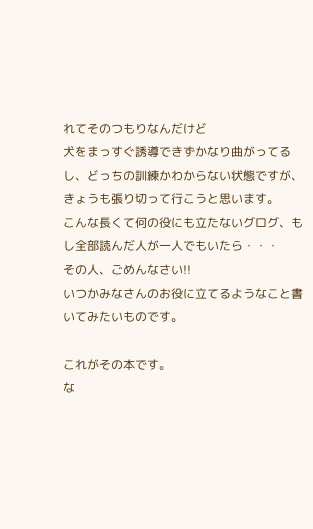れてそのつもりなんだけど
犬をまっすぐ誘導できずかなり曲がってるし、どっちの訓練かわからない状態ですが、きょうも張り切って行こうと思います。
こんな長くて何の役にも立たないグログ、もし全部読んだ人が一人でもいたら・・・
その人、ごめんなさい!!
いつかみなさんのお役に立てるようなこと書いてみたいものです。

これがその本です。
な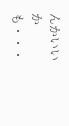んかいいかも・・・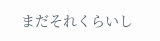まだそれくらいし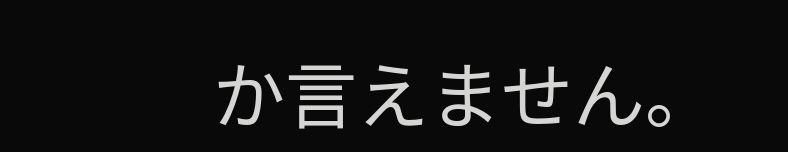か言えません。